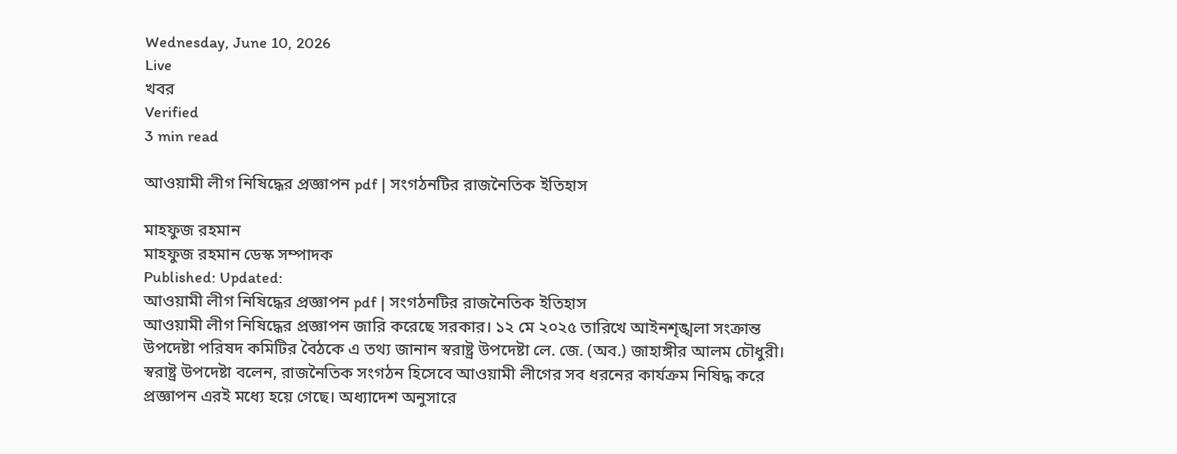Wednesday, June 10, 2026
Live
খবর
Verified
3 min read

আওয়ামী লীগ নিষিদ্ধের প্রজ্ঞাপন pdf | সংগঠনটির রাজনৈতিক ইতিহাস

মাহফুজ রহমান
মাহফুজ রহমান ডেস্ক সম্পাদক
Published: Updated:
আওয়ামী লীগ নিষিদ্ধের প্রজ্ঞাপন pdf | সংগঠনটির রাজনৈতিক ইতিহাস
আওয়ামী লীগ নিষিদ্ধের প্রজ্ঞাপন জারি করেছে সরকার। ১২ মে ২০২৫ তারিখে আইনশৃঙ্খলা সংক্রান্ত উপদেষ্টা পরিষদ কমিটির বৈঠকে এ তথ্য জানান স্বরাষ্ট্র উপদেষ্টা লে. জে. (অব.) জাহাঙ্গীর আলম চৌধুরী। স্বরাষ্ট্র উপদেষ্টা বলেন, রাজনৈতিক সংগঠন হিসেবে আওয়ামী লীগের সব ধরনের কার্যক্রম নিষিদ্ধ করে প্রজ্ঞাপন এরই মধ্যে হয়ে গেছে। অধ্যাদেশ অনুসারে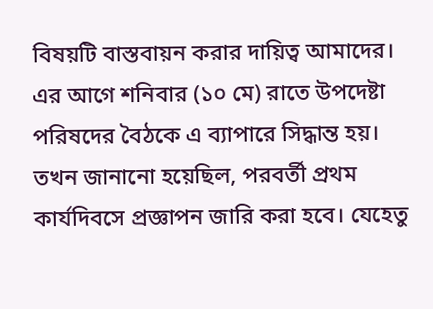বিষয়টি বাস্তবায়ন করার দায়িত্ব আমাদের। এর আগে শনিবার (১০ মে) রাতে উপদেষ্টা পরিষদের বৈঠকে এ ব্যাপারে সিদ্ধান্ত হয়। তখন জানানো হয়েছিল, পরবর্তী প্রথম কার্যদিবসে প্রজ্ঞাপন জারি করা হবে। যেহেতু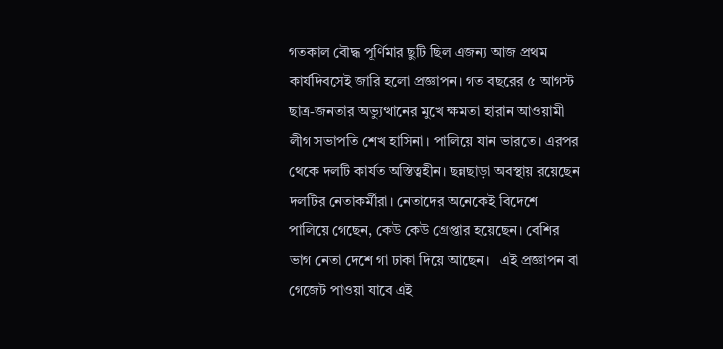গতকাল বৌদ্ধ পূর্ণিমার ছুটি ছিল এজন্য আজ প্রথম কার্যদিবসেই জারি হলো প্রজ্ঞাপন। গত বছরের ৫ আগস্ট ছাত্র-জনতার অভ্যুত্থানের মুখে ক্ষমতা হারান আওয়ামী লীগ সভাপতি শেখ হাসিনা। পালিয়ে যান ভারতে। এরপর থেকে দলটি কার্যত অস্তিত্বহীন। ছন্নছাড়া অবস্থায় রয়েছেন দলটির নেতাকর্মীরা। নেতাদের অনেকেই বিদেশে পালিয়ে গেছেন, কেউ কেউ গ্রেপ্তার হয়েছেন। বেশির ভাগ নেতা দেশে গা ঢাকা দিয়ে আছেন।   এই প্রজ্ঞাপন বা গেজেট পাওয়া যাবে এই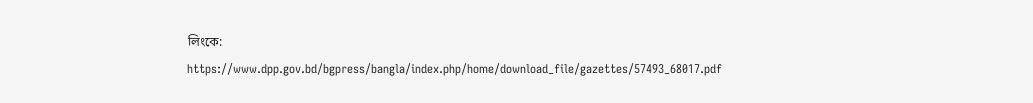লিংকে: https://www.dpp.gov.bd/bgpress/bangla/index.php/home/download_file/gazettes/57493_68017.pdf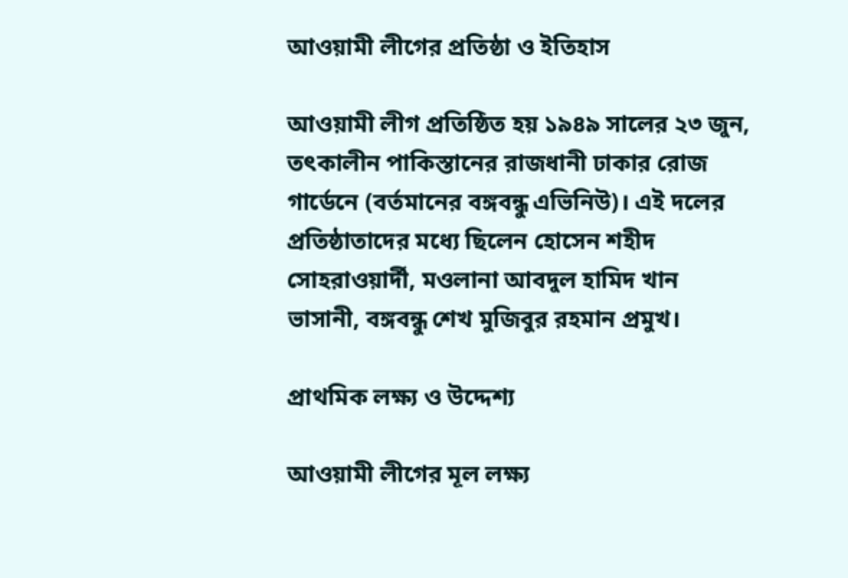আওয়ামী লীগের প্রতিষ্ঠা ও ইতিহাস

আওয়ামী লীগ প্রতিষ্ঠিত হয় ১৯৪৯ সালের ২৩ জুন, তৎকালীন পাকিস্তানের রাজধানী ঢাকার রোজ গার্ডেনে (বর্তমানের বঙ্গবন্ধু এভিনিউ)। এই দলের প্রতিষ্ঠাতাদের মধ্যে ছিলেন হোসেন শহীদ সোহরাওয়ার্দী, মওলানা আবদুল হামিদ খান ভাসানী, বঙ্গবন্ধু শেখ মুজিবুর রহমান প্রমুখ।

প্রাথমিক লক্ষ্য ও উদ্দেশ্য

আওয়ামী লীগের মূল লক্ষ্য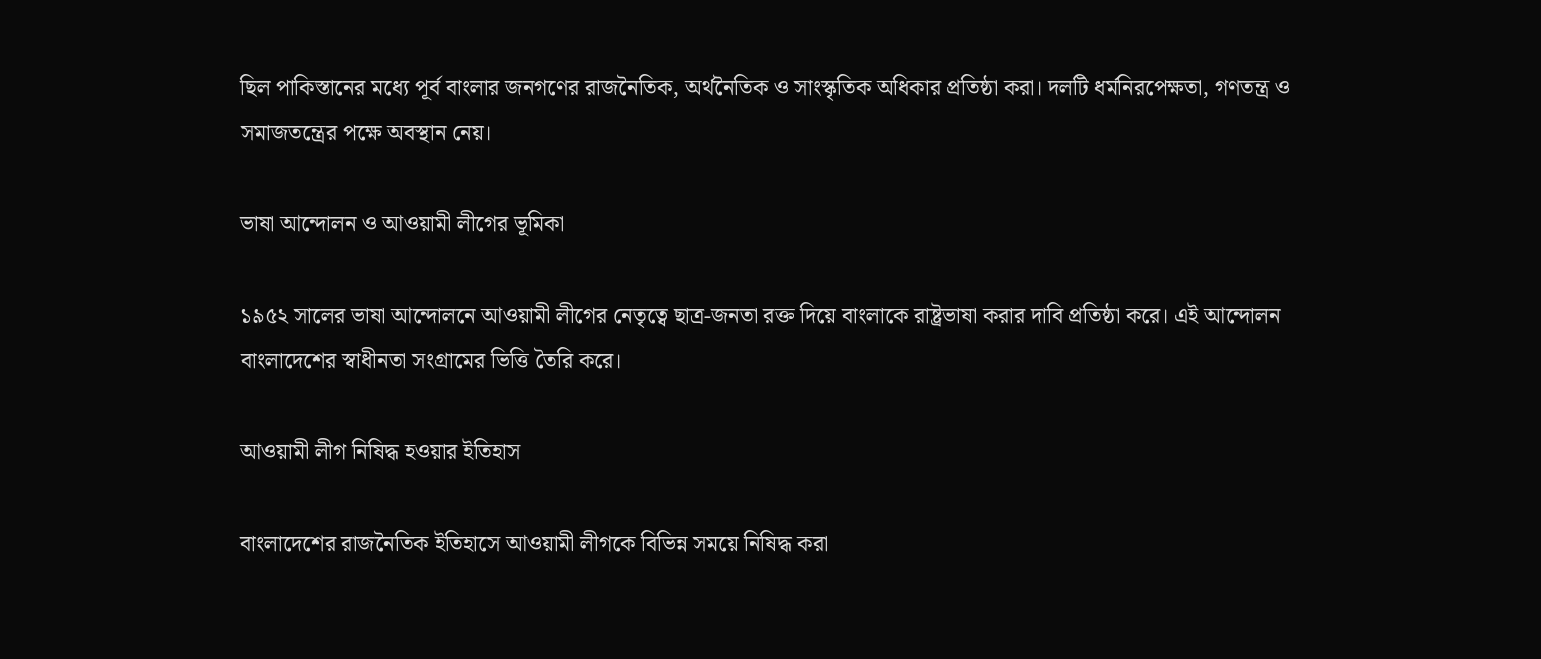ছিল পাকিস্তানের মধ্যে পূর্ব বাংলার জনগণের রাজনৈতিক, অর্থনৈতিক ও সাংস্কৃতিক অধিকার প্রতিষ্ঠা করা। দলটি ধর্মনিরপেক্ষতা, গণতন্ত্র ও সমাজতন্ত্রের পক্ষে অবস্থান নেয়।

ভাষা আন্দোলন ও আওয়ামী লীগের ভূমিকা

১৯৫২ সালের ভাষা আন্দোলনে আওয়ামী লীগের নেতৃত্বে ছাত্র-জনতা রক্ত দিয়ে বাংলাকে রাষ্ট্রভাষা করার দাবি প্রতিষ্ঠা করে। এই আন্দোলন বাংলাদেশের স্বাধীনতা সংগ্রামের ভিত্তি তৈরি করে।

আওয়ামী লীগ নিষিদ্ধ হওয়ার ইতিহাস

বাংলাদেশের রাজনৈতিক ইতিহাসে আওয়ামী লীগকে বিভিন্ন সময়ে নিষিদ্ধ করা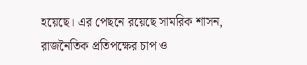হয়েছে। এর পেছনে রয়েছে সামরিক শাসন, রাজনৈতিক প্রতিপক্ষের চাপ ও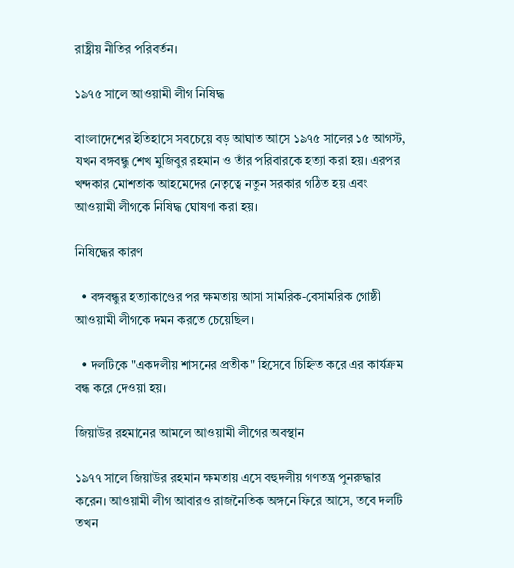রাষ্ট্রীয় নীতির পরিবর্তন।

১৯৭৫ সালে আওয়ামী লীগ নিষিদ্ধ

বাংলাদেশের ইতিহাসে সবচেয়ে বড় আঘাত আসে ১৯৭৫ সালের ১৫ আগস্ট, যখন বঙ্গবন্ধু শেখ মুজিবুর রহমান ও তাঁর পরিবারকে হত্যা করা হয়। এরপর খন্দকার মোশতাক আহমেদের নেতৃত্বে নতুন সরকার গঠিত হয় এবং আওয়ামী লীগকে নিষিদ্ধ ঘোষণা করা হয়।

নিষিদ্ধের কারণ

  • বঙ্গবন্ধুর হত্যাকাণ্ডের পর ক্ষমতায় আসা সামরিক-বেসামরিক গোষ্ঠী আওয়ামী লীগকে দমন করতে চেয়েছিল।

  • দলটিকে "একদলীয় শাসনের প্রতীক" হিসেবে চিহ্নিত করে এর কার্যক্রম বন্ধ করে দেওয়া হয়।

জিয়াউর রহমানের আমলে আওয়ামী লীগের অবস্থান

১৯৭৭ সালে জিয়াউর রহমান ক্ষমতায় এসে বহুদলীয় গণতন্ত্র পুনরুদ্ধার করেন। আওয়ামী লীগ আবারও রাজনৈতিক অঙ্গনে ফিরে আসে, তবে দলটি তখন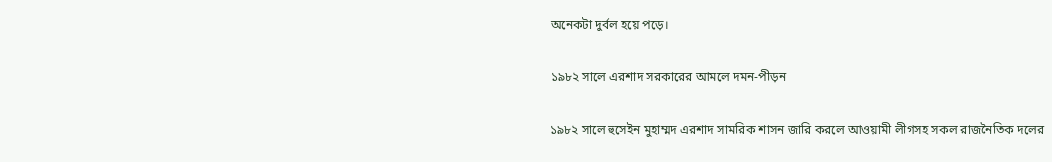অনেকটা দুর্বল হয়ে পড়ে।

১৯৮২ সালে এরশাদ সরকারের আমলে দমন-পীড়ন

১৯৮২ সালে হুসেইন মুহাম্মদ এরশাদ সামরিক শাসন জারি করলে আওয়ামী লীগসহ সকল রাজনৈতিক দলের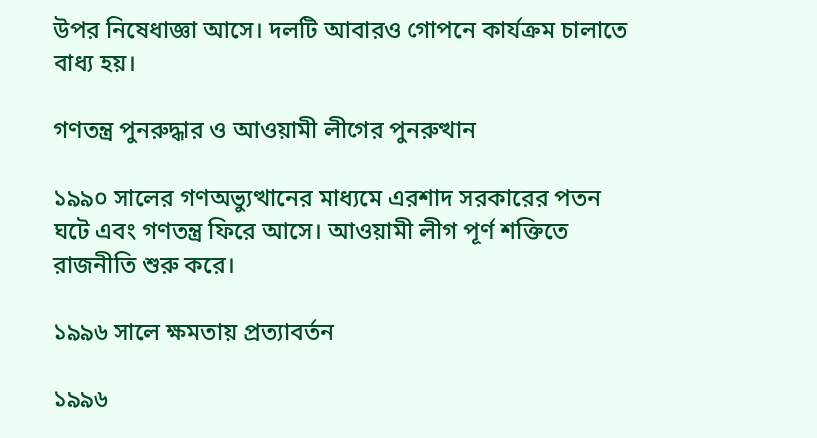উপর নিষেধাজ্ঞা আসে। দলটি আবারও গোপনে কার্যক্রম চালাতে বাধ্য হয়।

গণতন্ত্র পুনরুদ্ধার ও আওয়ামী লীগের পুনরুত্থান

১৯৯০ সালের গণঅভ্যুত্থানের মাধ্যমে এরশাদ সরকারের পতন ঘটে এবং গণতন্ত্র ফিরে আসে। আওয়ামী লীগ পূর্ণ শক্তিতে রাজনীতি শুরু করে।

১৯৯৬ সালে ক্ষমতায় প্রত্যাবর্তন

১৯৯৬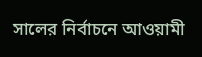সালের নির্বাচনে আওয়ামী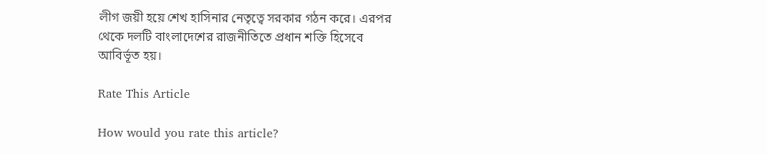লীগ জয়ী হয়ে শেখ হাসিনার নেতৃত্বে সরকার গঠন করে। এরপর থেকে দলটি বাংলাদেশের রাজনীতিতে প্রধান শক্তি হিসেবে আবির্ভূত হয়।

Rate This Article

How would you rate this article?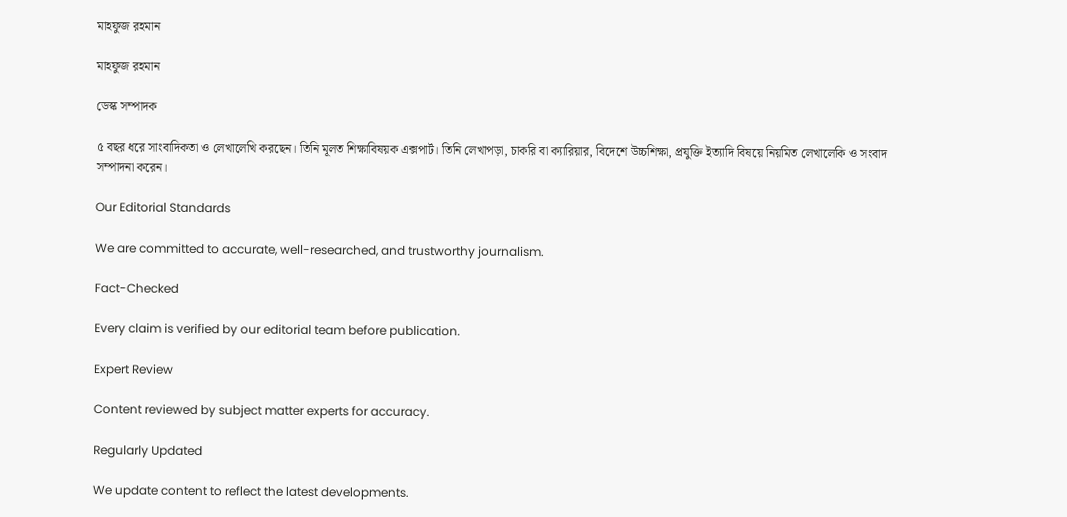মাহফুজ রহমান

মাহফুজ রহমান

ডেস্ক সম্পাদক

৫ বছর ধরে সাংবাদিকতা ও লেখালেখি করছেন। তিনি মূলত শিক্ষাবিষয়ক এক্সপার্ট। তিনি লেখাপড়া, চাকরি বা ক্যারিয়ার, বিদেশে উচ্চশিক্ষা, প্রযুক্তি ইত্যাদি বিষয়ে নিয়মিত লেখালেকি ও সংবাদ সম্পাদনা করেন।

Our Editorial Standards

We are committed to accurate, well-researched, and trustworthy journalism.

Fact-Checked

Every claim is verified by our editorial team before publication.

Expert Review

Content reviewed by subject matter experts for accuracy.

Regularly Updated

We update content to reflect the latest developments.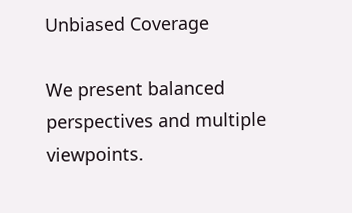Unbiased Coverage

We present balanced perspectives and multiple viewpoints.